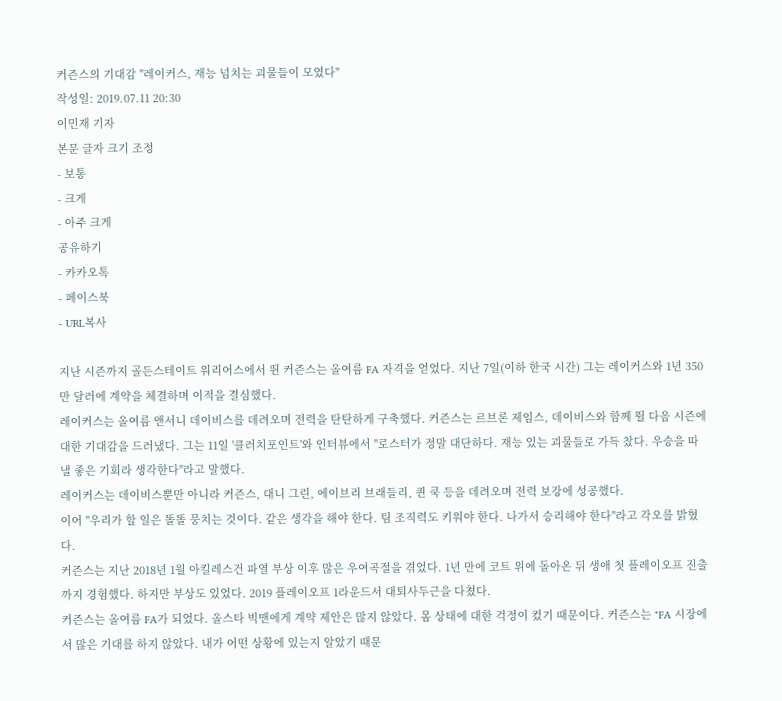커즌스의 기대감 "레이커스, 재능 넘치는 괴물들이 모였다"
작성일: 2019.07.11 20:30
이민재 기자
본문 글자 크기 조정
- 보통
- 크게
- 아주 크게
공유하기
- 카카오톡
- 페이스북
- URL복사

지난 시즌까지 골든스테이트 워리어스에서 뛴 커즌스는 올여름 FA 자격을 얻었다. 지난 7일(이하 한국 시간) 그는 레이커스와 1년 350만 달러에 계약을 체결하며 이적을 결심했다.
레이커스는 올여름 앤서니 데이비스를 데려오며 전력을 탄탄하게 구축했다. 커즌스는 르브론 제임스, 데이비스와 함께 뛸 다음 시즌에 대한 기대감을 드러냈다. 그는 11일 '클러치포인트'와 인터뷰에서 "로스터가 정말 대단하다. 재능 있는 괴물들로 가득 찼다. 우승을 따낼 좋은 기회라 생각한다"라고 말했다.
레이커스는 데이비스뿐만 아니라 커즌스, 대니 그린, 에이브리 브래들리, 퀸 쿡 등을 데려오며 전력 보강에 성공했다.
이어 "우리가 할 일은 똘똘 뭉치는 것이다. 같은 생각을 해야 한다. 팀 조직력도 키워야 한다. 나가서 승리해야 한다"라고 각오를 밝혔다.
커즌스는 지난 2018년 1월 아킬레스건 파열 부상 이후 많은 우여곡절을 겪었다. 1년 만에 코트 위에 돌아온 뒤 생애 첫 플레이오프 진출까지 경험했다. 하지만 부상도 있었다. 2019 플레이오프 1라운드서 대퇴사두근을 다쳤다.
커즌스는 올여름 FA가 되었다. 올스타 빅맨에게 계약 제안은 많지 않았다. 몸 상태에 대한 걱정이 컸기 때문이다. 커즌스는 "FA 시장에서 많은 기대를 하지 않았다. 내가 어떤 상황에 있는지 알았기 때문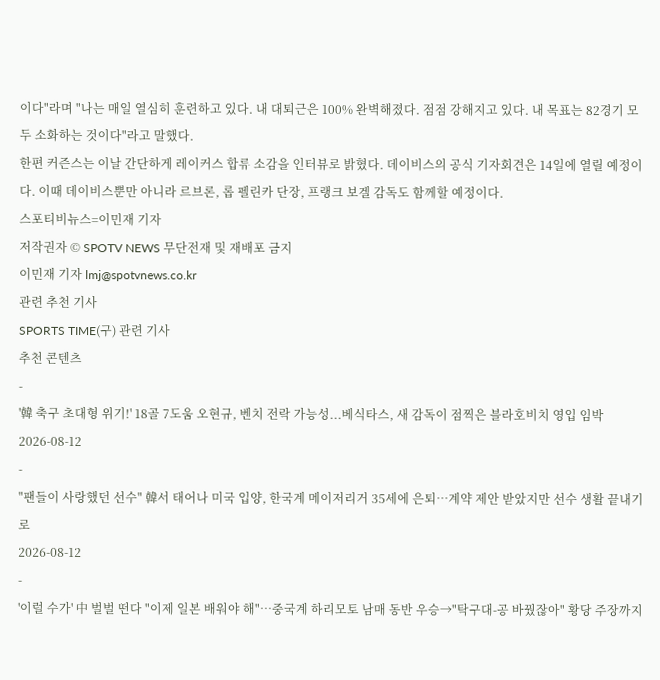이다"라며 "나는 매일 열심히 훈련하고 있다. 내 대퇴근은 100% 완벽해졌다. 점점 강해지고 있다. 내 목표는 82경기 모두 소화하는 것이다"라고 말했다.
한편 커즌스는 이날 간단하게 레이커스 합류 소감을 인터뷰로 밝혔다. 데이비스의 공식 기자회견은 14일에 열릴 예정이다. 이때 데이비스뿐만 아니라 르브론, 롭 펠린카 단장, 프랭크 보겔 감독도 함께할 예정이다.
스포티비뉴스=이민재 기자
저작권자 © SPOTV NEWS 무단전재 및 재배포 금지
이민재 기자 lmj@spotvnews.co.kr
관련 추천 기사
SPORTS TIME(구) 관련 기사
추천 콘텐츠
-
'韓 축구 초대형 위기!' 18골 7도움 오현규, 벤치 전락 가능성...베식타스, 새 감독이 점찍은 블라호비치 영입 임박
2026-08-12
-
"팬들이 사랑했던 선수" 韓서 태어나 미국 입양, 한국계 메이저리거 35세에 은퇴…계약 제안 받았지만 선수 생활 끝내기로
2026-08-12
-
'이럴 수가' 中 벌벌 떤다 "이제 일본 배워야 해"…중국계 하리모토 남매 동반 우승→"탁구대-공 바꿨잖아" 황당 주장까지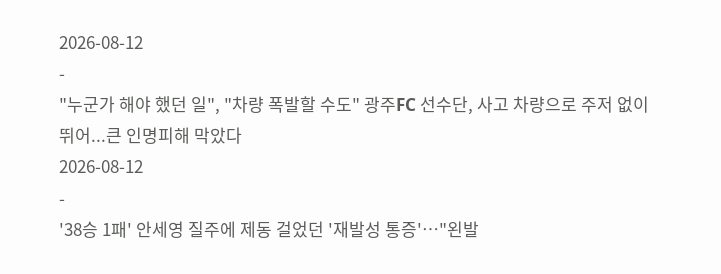2026-08-12
-
"누군가 해야 했던 일", "차량 폭발할 수도" 광주FC 선수단, 사고 차량으로 주저 없이 뛰어...큰 인명피해 막았다
2026-08-12
-
'38승 1패' 안세영 질주에 제동 걸었던 '재발성 통증'…"왼발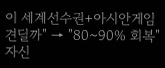이 세계선수권+아시안게임 견딜까" → "80~90% 회복" 자신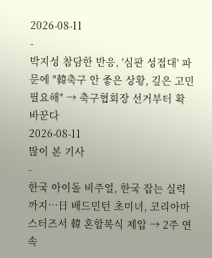2026-08-11
-
박지성 참담한 반응, '심판 성접대' 파문에 "韓축구 안 좋은 상황, 깊은 고민 필요해" → 축구협회장 선거부터 확 바꾼다
2026-08-11
많이 본 기사
-
한국 아이돌 비주얼, 한국 잡는 실력까지…日 배드민턴 초미녀, 코리아마스터즈서 韓 혼합복식 제압 → 2주 연속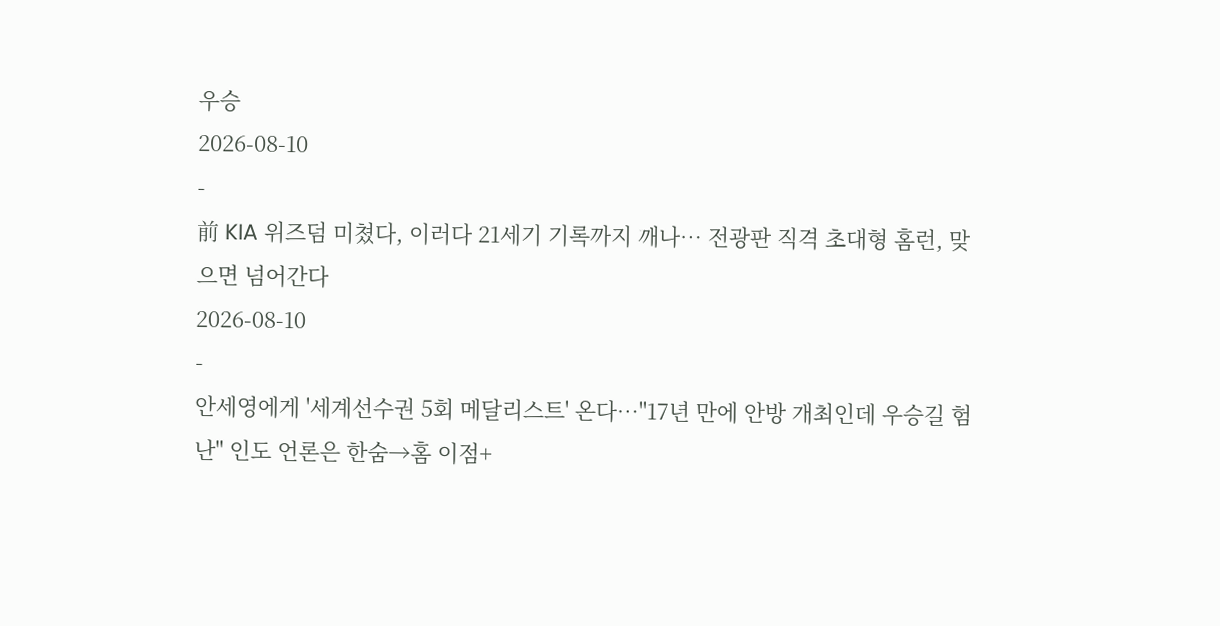우승
2026-08-10
-
前 KIA 위즈덤 미쳤다, 이러다 21세기 기록까지 깨나… 전광판 직격 초대형 홈런, 맞으면 넘어간다
2026-08-10
-
안세영에게 '세계선수권 5회 메달리스트' 온다…"17년 만에 안방 개최인데 우승길 험난" 인도 언론은 한숨→홈 이점+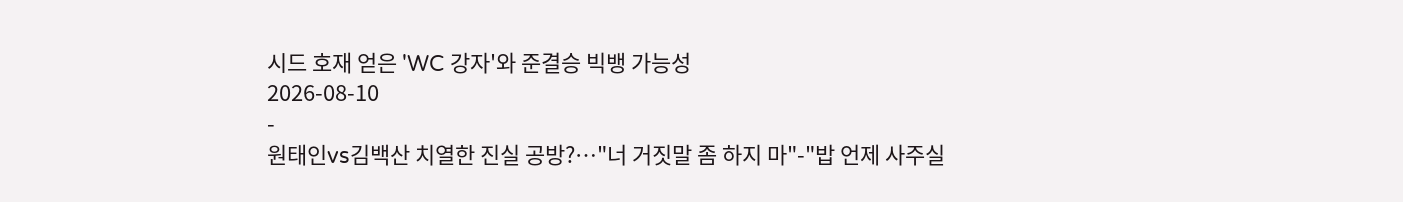시드 호재 얻은 'WC 강자'와 준결승 빅뱅 가능성
2026-08-10
-
원태인vs김백산 치열한 진실 공방?…"너 거짓말 좀 하지 마"-"밥 언제 사주실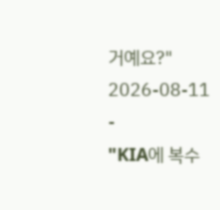거예요?"
2026-08-11
-
"KIA에 복수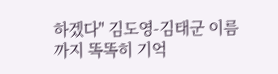하겠다" 김도영-김태군 이름까지 똑똑히 기억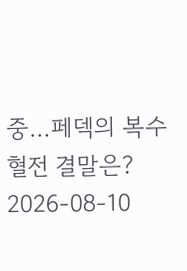중…페덱의 복수혈전 결말은?
2026-08-10